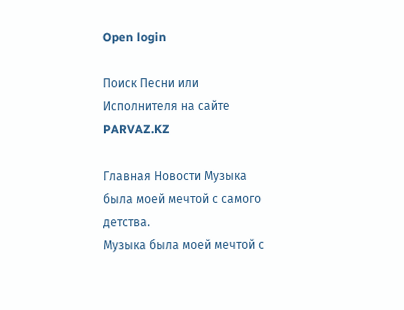Open login

Поиск Песни или Исполнителя на сайте PARVAZ.KZ

Главная Новости Музыка была моей мечтой с самого детства.
Музыка была моей мечтой с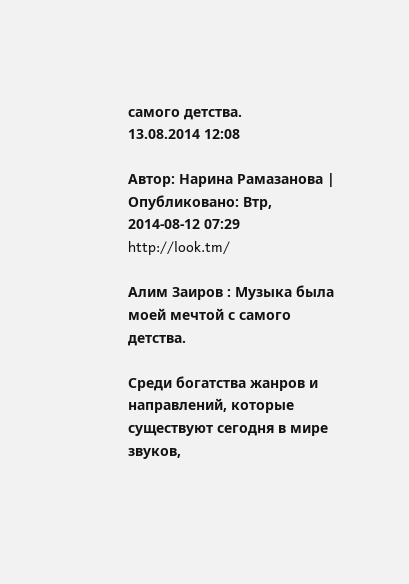самого детства.
13.08.2014 12:08

Автор: Нарина Рамазанова | Опубликовано: Втр, 2014-08-12 07:29 http://look.tm/

Алим Заиров : Музыка была моей мечтой с самого детства.

Среди богатства жанров и направлений, которые существуют сегодня в мире звуков,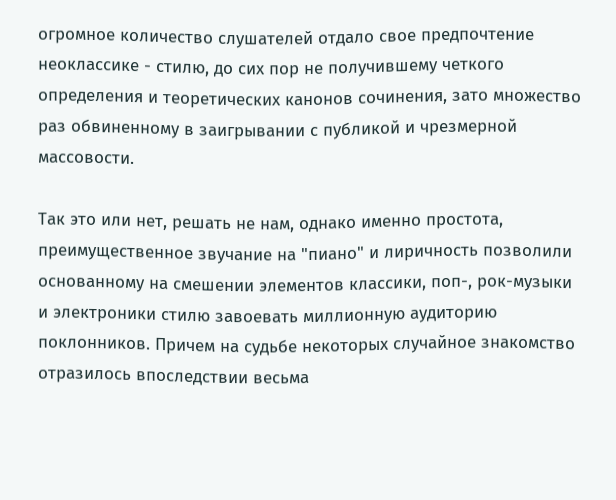огромное количество слушателей отдало свое предпочтение неоклассике - стилю, до сих пор не получившему четкого определения и теоретических канонов сочинения, зато множество раз обвиненному в заигрывании с публикой и чрезмерной массовости.

Так это или нет, решать не нам, однако именно простота, преимущественное звучание на "пиано" и лиричность позволили основанному на смешении элементов классики, поп-, рок-музыки и электроники стилю завоевать миллионную аудиторию поклонников. Причем на судьбе некоторых случайное знакомство отразилось впоследствии весьма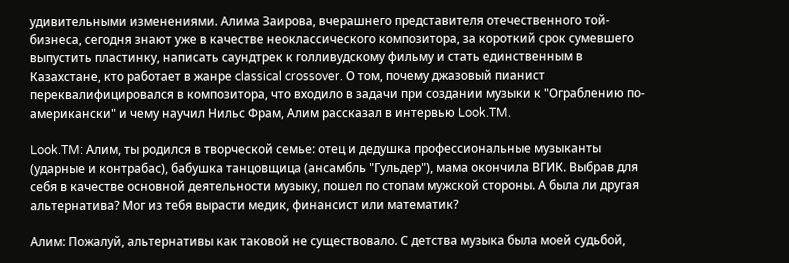удивительными изменениями. Алима Заирова, вчерашнего представителя отечественного той-бизнеса, сегодня знают уже в качестве неоклассического композитора, за короткий срок сумевшего выпустить пластинку, написать саундтрек к голливудскому фильму и стать единственным в Казахстане, кто работает в жанре classical crossover. О том, почему джазовый пианист переквалифицировался в композитора, что входило в задачи при создании музыки к "Ограблению по-американски" и чему научил Нильс Фрам, Алим рассказал в интервью Look.TM.

Look.TM: Алим, ты родился в творческой семье: отец и дедушка профессиональные музыканты (ударные и контрабас), бабушка танцовщица (ансамбль "Гульдер"), мама окончила ВГИК. Выбрав для себя в качестве основной деятельности музыку, пошел по стопам мужской стороны. А была ли другая альтернатива? Мог из тебя вырасти медик, финансист или математик?

Алим: Пожалуй, альтернативы как таковой не существовало. С детства музыка была моей судьбой,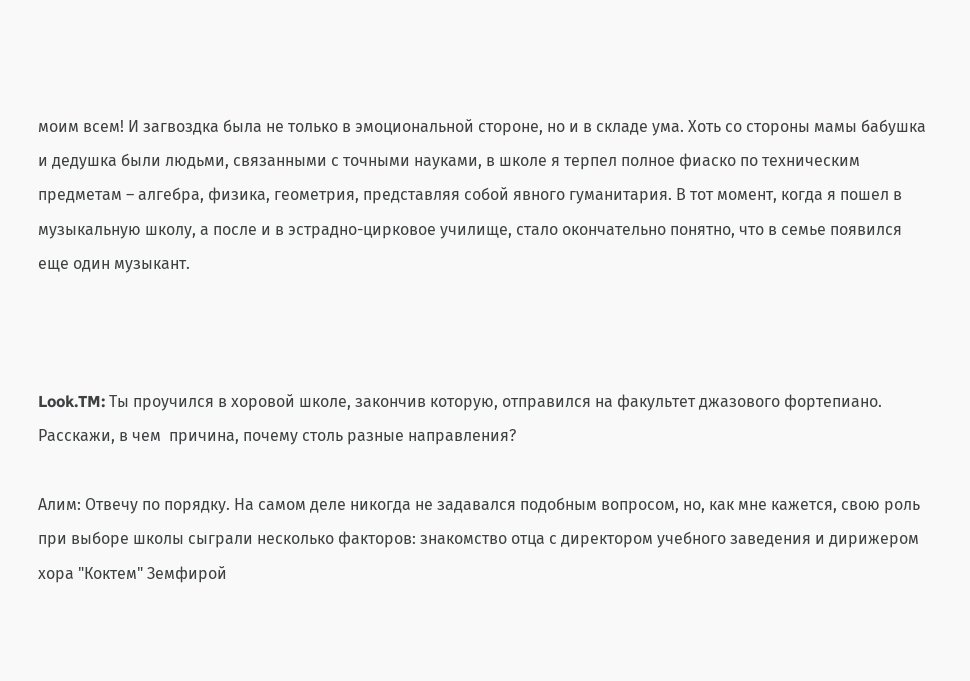моим всем! И загвоздка была не только в эмоциональной стороне, но и в складе ума. Хоть со стороны мамы бабушка и дедушка были людьми, связанными с точными науками, в школе я терпел полное фиаско по техническим предметам – алгебра, физика, геометрия, представляя собой явного гуманитария. В тот момент, когда я пошел в музыкальную школу, а после и в эстрадно-цирковое училище, стало окончательно понятно, что в семье появился еще один музыкант.



Look.TM: Ты проучился в хоровой школе, закончив которую, отправился на факультет джазового фортепиано. Расскажи, в чем  причина, почему столь разные направления?

Алим: Отвечу по порядку. На самом деле никогда не задавался подобным вопросом, но, как мне кажется, свою роль при выборе школы сыграли несколько факторов: знакомство отца с директором учебного заведения и дирижером хора "Коктем" Земфирой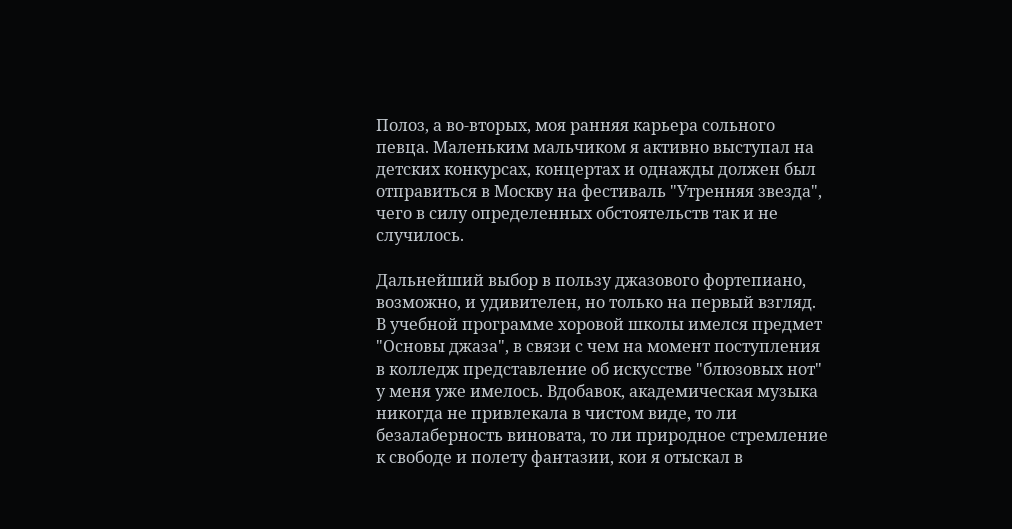Полоз, а во-вторых, моя ранняя карьера сольного певца. Маленьким мальчиком я активно выступал на детских конкурсах, концертах и однажды должен был отправиться в Москву на фестиваль "Утренняя звезда", чего в силу определенных обстоятельств так и не случилось.

Дальнейший выбор в пользу джазового фортепиано, возможно, и удивителен, но только на первый взгляд. В учебной программе хоровой школы имелся предмет "Основы джаза", в связи с чем на момент поступления в колледж представление об искусстве "блюзовых нот" у меня уже имелось. Вдобавок, академическая музыка никогда не привлекала в чистом виде, то ли безалаберность виновата, то ли природное стремление к свободе и полету фантазии, кои я отыскал в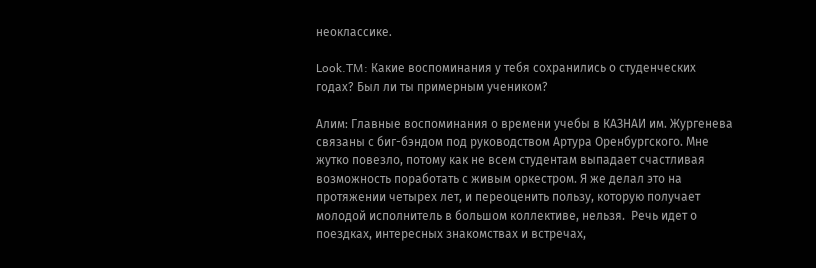неоклассике.

Look.TM: Какие воспоминания у тебя сохранились о студенческих годах? Был ли ты примерным учеником?

Алим: Главные воспоминания о времени учебы в КАЗНАИ им. Жургенева связаны с биг-бэндом под руководством Артура Оренбургского. Мне жутко повезло, потому как не всем студентам выпадает счастливая возможность поработать с живым оркестром. Я же делал это на протяжении четырех лет, и переоценить пользу, которую получает молодой исполнитель в большом коллективе, нельзя.  Речь идет о поездках, интересных знакомствах и встречах,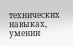технических навыках, умении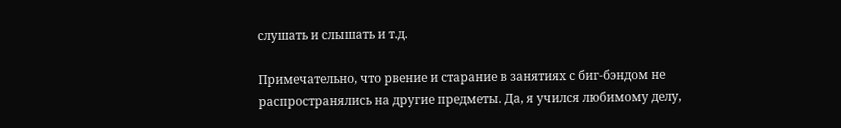слушать и слышать и т.д.

Примечательно, что рвение и старание в занятиях с биг-бэндом не распространялись на другие предметы. Да, я учился любимому делу,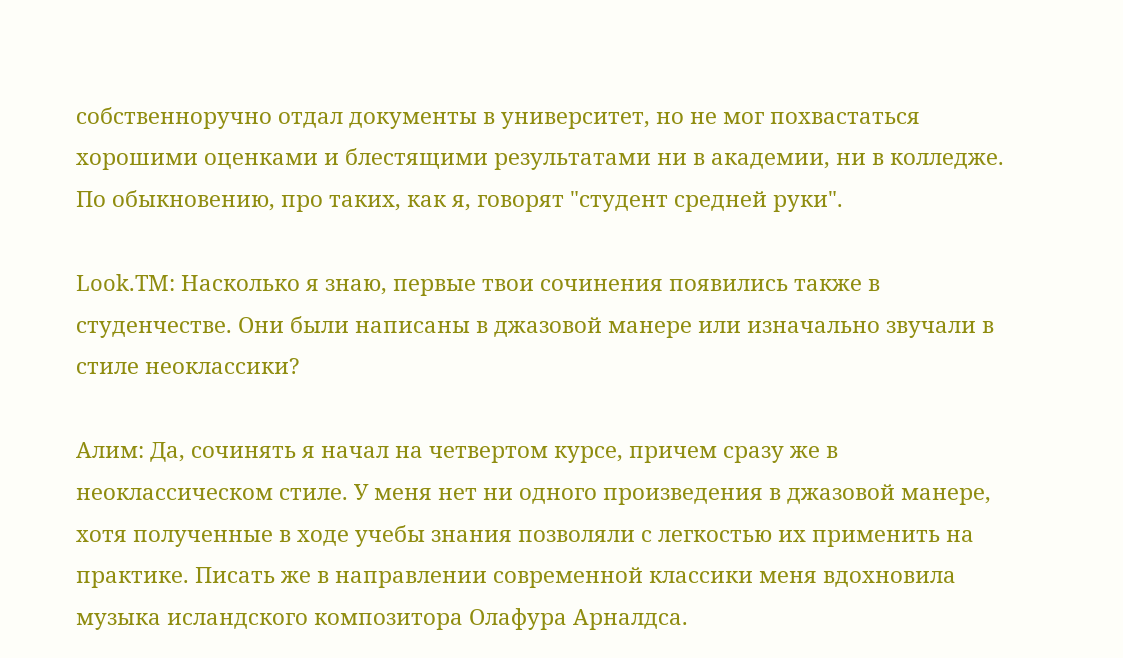собственноручно отдал документы в университет, но не мог похвастаться хорошими оценками и блестящими результатами ни в академии, ни в колледже. По обыкновению, про таких, как я, говорят "студент средней руки".

Look.TM: Насколько я знаю, первые твои сочинения появились также в студенчестве. Они были написаны в джазовой манере или изначально звучали в стиле неоклассики?

Алим: Да, сочинять я начал на четвертом курсе, причем сразу же в неоклассическом стиле. У меня нет ни одного произведения в джазовой манере, хотя полученные в ходе учебы знания позволяли с легкостью их применить на практике. Писать же в направлении современной классики меня вдохновила музыка исландского композитора Олафура Арналдса.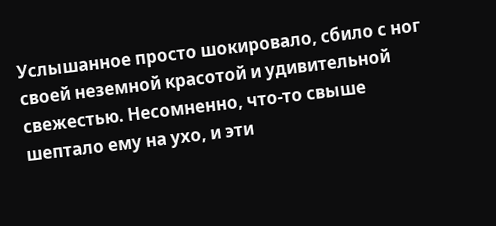Услышанное просто шокировало, сбило с ног своей неземной красотой и удивительной свежестью. Несомненно, что-то свыше шептало ему на ухо, и эти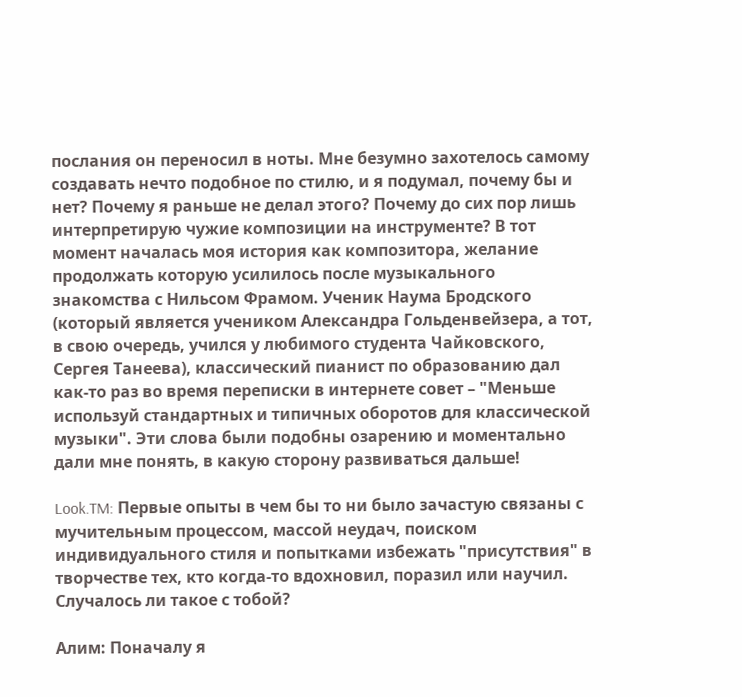послания он переносил в ноты. Мне безумно захотелось самому создавать нечто подобное по стилю, и я подумал, почему бы и нет? Почему я раньше не делал этого? Почему до сих пор лишь интерпретирую чужие композиции на инструменте? В тот момент началась моя история как композитора, желание продолжать которую усилилось после музыкального знакомства с Нильсом Фрамом. Ученик Наума Бродского (который является учеником Александра Гольденвейзера, а тот, в свою очередь, учился у любимого студента Чайковского, Сергея Танеева), классический пианист по образованию дал как-то раз во время переписки в интернете совет – "Меньше используй стандартных и типичных оборотов для классической музыки". Эти слова были подобны озарению и моментально дали мне понять, в какую сторону развиваться дальше!

Look.TM: Первые опыты в чем бы то ни было зачастую связаны с мучительным процессом, массой неудач, поиском индивидуального стиля и попытками избежать "присутствия" в творчестве тех, кто когда-то вдохновил, поразил или научил. Случалось ли такое с тобой?

Алим: Поначалу я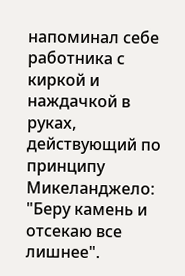напоминал себе работника с киркой и наждачкой в руках, действующий по принципу Микеланджело: "Беру камень и отсекаю все лишнее".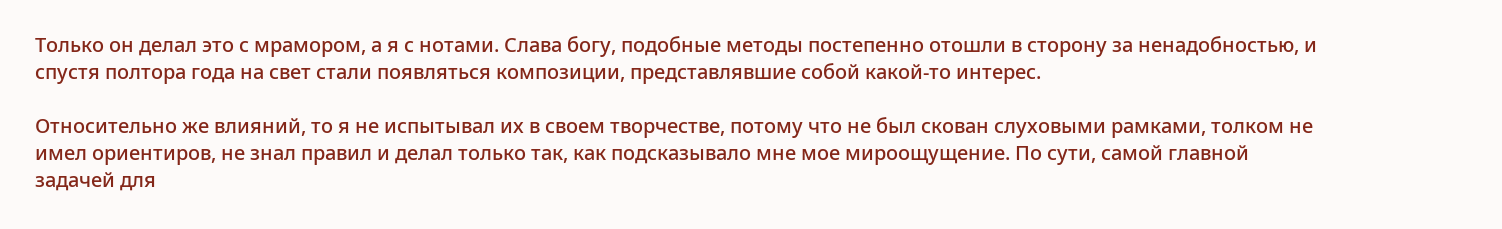Только он делал это с мрамором, а я с нотами. Слава богу, подобные методы постепенно отошли в сторону за ненадобностью, и спустя полтора года на свет стали появляться композиции, представлявшие собой какой-то интерес.

Относительно же влияний, то я не испытывал их в своем творчестве, потому что не был скован слуховыми рамками, толком не имел ориентиров, не знал правил и делал только так, как подсказывало мне мое мироощущение. По сути, самой главной задачей для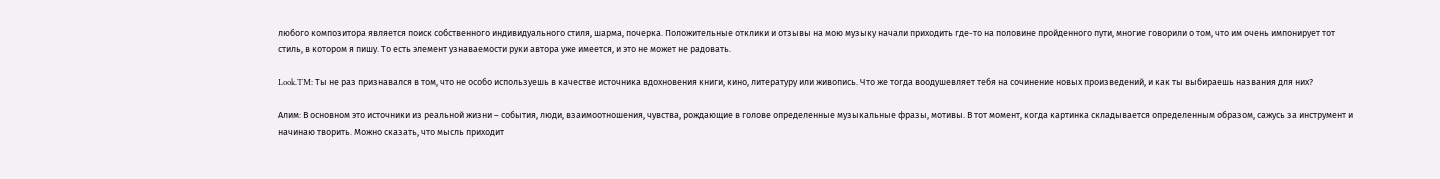любого композитора является поиск собственного индивидуального стиля, шарма, почерка. Положительные отклики и отзывы на мою музыку начали приходить где-то на половине пройденного пути, многие говорили о том, что им очень импонирует тот стиль, в котором я пишу. То есть элемент узнаваемости руки автора уже имеется, и это не может не радовать.

Look.TM: Ты не раз признавался в том, что не особо используешь в качестве источника вдохновения книги, кино, литературу или живопись. Что же тогда воодушевляет тебя на сочинение новых произведений, и как ты выбираешь названия для них?

Алим: В основном это источники из реальной жизни – события, люди, взаимоотношения, чувства, рождающие в голове определенные музыкальные фразы, мотивы. В тот момент, когда картинка складывается определенным образом, сажусь за инструмент и начинаю творить. Можно сказать, что мысль приходит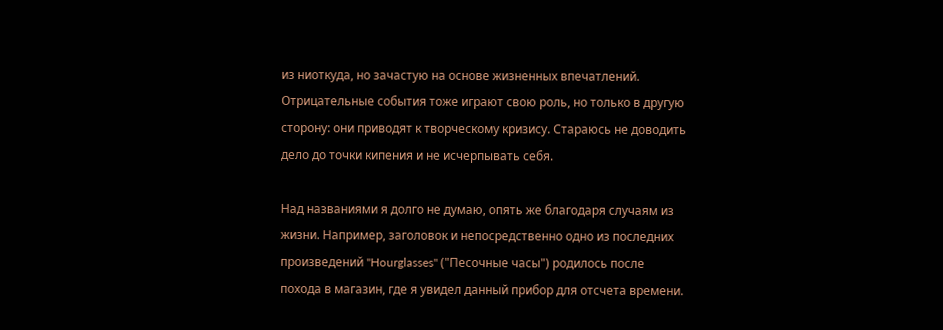из ниоткуда, но зачастую на основе жизненных впечатлений. Отрицательные события тоже играют свою роль, но только в другую сторону: они приводят к творческому кризису. Стараюсь не доводить дело до точки кипения и не исчерпывать себя.

Над названиями я долго не думаю, опять же благодаря случаям из жизни. Например, заголовок и непосредственно одно из последних произведений "Hourglasses" ("Песочные часы") родилось после похода в магазин, где я увидел данный прибор для отсчета времени.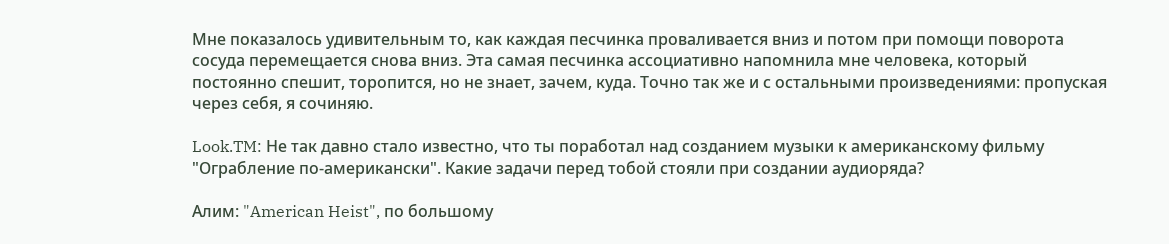Мне показалось удивительным то, как каждая песчинка проваливается вниз и потом при помощи поворота сосуда перемещается снова вниз. Эта самая песчинка ассоциативно напомнила мне человека, который постоянно спешит, торопится, но не знает, зачем, куда. Точно так же и с остальными произведениями: пропуская через себя, я сочиняю.

Look.TM: Не так давно стало известно, что ты поработал над созданием музыки к американскому фильму "Ограбление по-американски". Какие задачи перед тобой стояли при создании аудиоряда?

Алим: "American Heist", по большому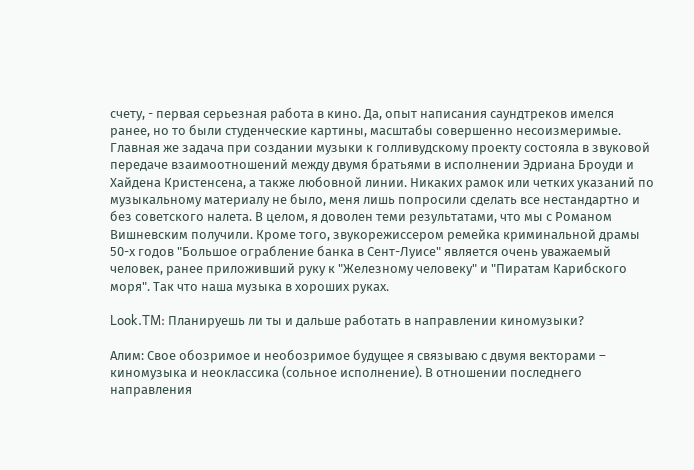счету, - первая серьезная работа в кино. Да, опыт написания саундтреков имелся ранее, но то были студенческие картины, масштабы совершенно несоизмеримые. Главная же задача при создании музыки к голливудскому проекту состояла в звуковой передаче взаимоотношений между двумя братьями в исполнении Эдриана Броуди и Хайдена Кристенсена, а также любовной линии. Никаких рамок или четких указаний по музыкальному материалу не было, меня лишь попросили сделать все нестандартно и без советского налета. В целом, я доволен теми результатами, что мы с Романом Вишневским получили. Кроме того, звукорежиссером ремейка криминальной драмы 50-х годов "Большое ограбление банка в Сент-Луисе" является очень уважаемый человек, ранее приложивший руку к "Железному человеку" и "Пиратам Карибского моря". Так что наша музыка в хороших руках.

Look.TM: Планируешь ли ты и дальше работать в направлении киномузыки?

Алим: Свое обозримое и необозримое будущее я связываю с двумя векторами – киномузыка и неоклассика (сольное исполнение). В отношении последнего направления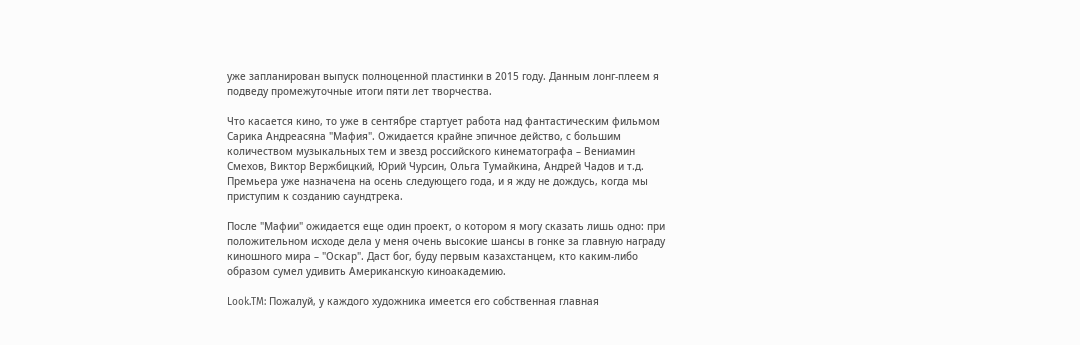уже запланирован выпуск полноценной пластинки в 2015 году. Данным лонг-плеем я подведу промежуточные итоги пяти лет творчества.

Что касается кино, то уже в сентябре стартует работа над фантастическим фильмом Сарика Андреасяна "Мафия". Ожидается крайне эпичное действо, с большим количеством музыкальных тем и звезд российского кинематографа – Вениамин Смехов, Виктор Вержбицкий, Юрий Чурсин, Ольга Тумайкина, Андрей Чадов и т.д. Премьера уже назначена на осень следующего года, и я жду не дождусь, когда мы приступим к созданию саундтрека.

После "Мафии" ожидается еще один проект, о котором я могу сказать лишь одно: при положительном исходе дела у меня очень высокие шансы в гонке за главную награду киношного мира – "Оскар". Даст бог, буду первым казахстанцем, кто каким-либо образом сумел удивить Американскую киноакадемию.

Look.TM: Пожалуй, у каждого художника имеется его собственная главная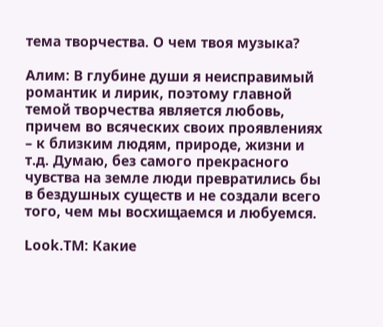тема творчества. О чем твоя музыка?

Алим: В глубине души я неисправимый романтик и лирик, поэтому главной темой творчества является любовь, причем во всяческих своих проявлениях – к близким людям, природе, жизни и т.д. Думаю, без самого прекрасного чувства на земле люди превратились бы в бездушных существ и не создали всего того, чем мы восхищаемся и любуемся.

Look.TM: Какие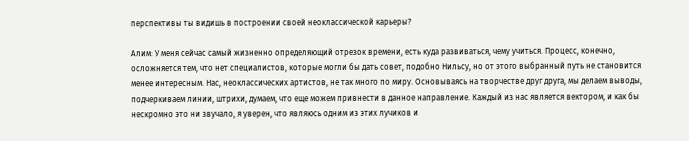перспективы ты видишь в построении своей неоклассической карьеры?

Алим: У меня сейчас самый жизненно определяющий отрезок времени, есть куда развиваться, чему учиться. Процесс, конечно, осложняется тем, что нет специалистов, которые могли бы дать совет, подобно Нильсу, но от этого выбранный путь не становится менее интересным. Нас, неоклассических артистов, не так много по миру. Основываясь на творчестве друг друга, мы делаем выводы, подчеркиваем линии, штрихи, думаем, что еще можем привнести в данное направление. Каждый из нас является вектором, и как бы нескромно это ни звучало, я уверен, что являюсь одним из этих лучиков и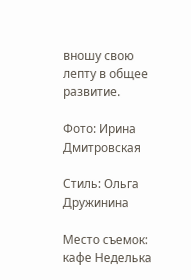вношу свою лепту в общее развитие.

Фото: Ирина Дмитровская

Стиль: Ольга Дружинина

Место съемок: кафе Неделька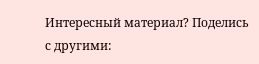Интересный материал? Поделись с другими: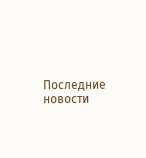Последние новости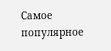Самое популярное